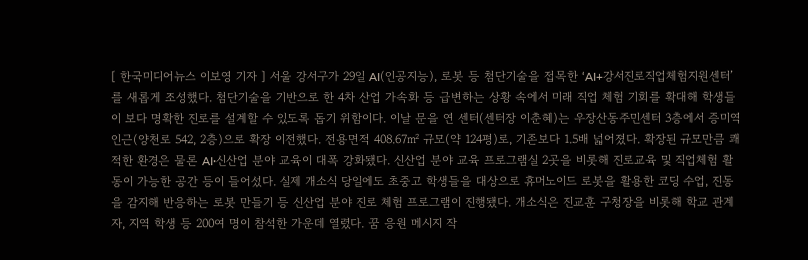[ 한국미디어뉴스 이보영 기자 ] 서울 강서구가 29일 AI(인공지능), 로봇 등 첨단기술을 접목한 ‘AI+강서진로직업체험지원센터’를 새롭게 조성했다. 첨단기술을 기반으로 한 4차 산업 가속화 등 급변하는 상황 속에서 미래 직업 체험 기회를 확대해 학생들이 보다 명확한 진로를 설계할 수 있도록 돕기 위함이다. 이날 문을 연 센터(센터장 이춘혜)는 우장산동주민센터 3층에서 증미역 인근(양천로 542, 2층)으로 확장 이전했다. 전용면적 408.67㎡ 규모(약 124평)로, 기존보다 1.5배 넓어졌다. 확장된 규모만큼 쾌적한 환경은 물론 AI·신산업 분야 교육이 대폭 강화됐다. 신산업 분야 교육 프로그램실 2곳을 비롯해 진로교육 및 직업체험 활동이 가능한 공간 등이 들어섰다. 실제 개소식 당일에도 초중고 학생들을 대상으로 휴머노이드 로봇을 활용한 코딩 수업, 진동을 감지해 반응하는 로봇 만들기 등 신산업 분야 진로 체험 프로그램이 진행됐다. 개소식은 진교훈 구청장을 비롯해 학교 관계자, 지역 학생 등 200여 명이 참석한 가운데 열렸다. 꿈 응원 메시지 작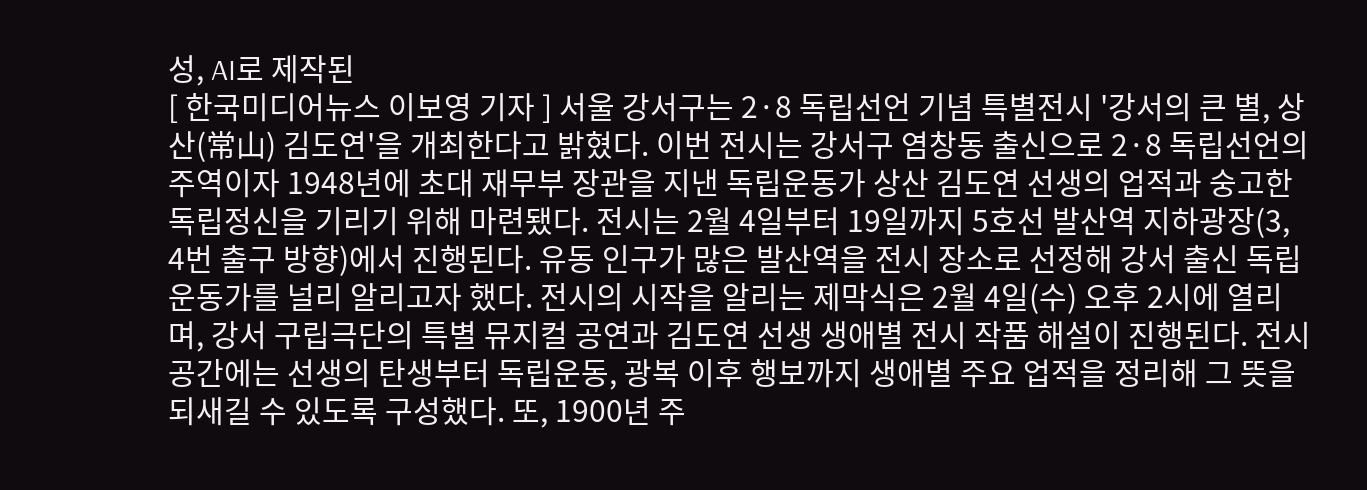성, AI로 제작된
[ 한국미디어뉴스 이보영 기자 ] 서울 강서구는 2·8 독립선언 기념 특별전시 '강서의 큰 별, 상산(常山) 김도연'을 개최한다고 밝혔다. 이번 전시는 강서구 염창동 출신으로 2·8 독립선언의 주역이자 1948년에 초대 재무부 장관을 지낸 독립운동가 상산 김도연 선생의 업적과 숭고한 독립정신을 기리기 위해 마련됐다. 전시는 2월 4일부터 19일까지 5호선 발산역 지하광장(3, 4번 출구 방향)에서 진행된다. 유동 인구가 많은 발산역을 전시 장소로 선정해 강서 출신 독립운동가를 널리 알리고자 했다. 전시의 시작을 알리는 제막식은 2월 4일(수) 오후 2시에 열리며, 강서 구립극단의 특별 뮤지컬 공연과 김도연 선생 생애별 전시 작품 해설이 진행된다. 전시공간에는 선생의 탄생부터 독립운동, 광복 이후 행보까지 생애별 주요 업적을 정리해 그 뜻을 되새길 수 있도록 구성했다. 또, 1900년 주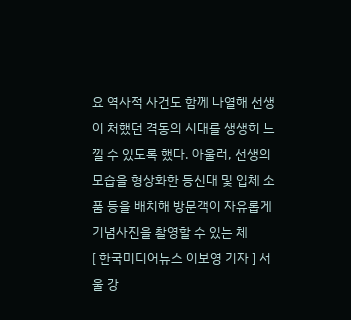요 역사적 사건도 함께 나열해 선생이 처했던 격동의 시대를 생생히 느낄 수 있도록 했다. 아울러, 선생의 모습을 형상화한 등신대 및 입체 소품 등을 배치해 방문객이 자유롭게 기념사진을 촬영할 수 있는 체
[ 한국미디어뉴스 이보영 기자 ] 서울 강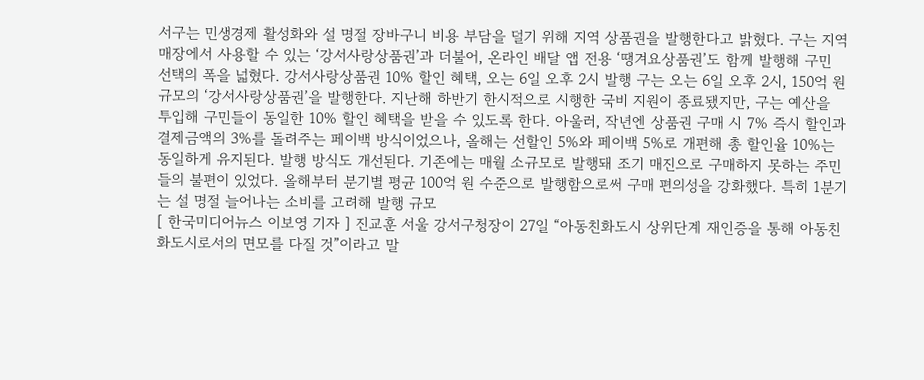서구는 민생경제 활성화와 설 명절 장바구니 비용 부담을 덜기 위해 지역 상품권을 발행한다고 밝혔다. 구는 지역 매장에서 사용할 수 있는 ‘강서사랑상품권’과 더불어, 온라인 배달 앱 전용 ‘땡겨요상품권’도 함께 발행해 구민 선택의 폭을 넓혔다. 강서사랑상품권 10% 할인 혜택, 오는 6일 오후 2시 발행 구는 오는 6일 오후 2시, 150억 원 규모의 ‘강서사랑상품권’을 발행한다. 지난해 하반기 한시적으로 시행한 국비 지원이 종료됐지만, 구는 예산을 투입해 구민들이 동일한 10% 할인 혜택을 받을 수 있도록 한다. 아울러, 작년엔 상품권 구매 시 7% 즉시 할인과 결제금액의 3%를 돌려주는 페이백 방식이었으나, 올해는 선할인 5%와 페이백 5%로 개편해 총 할인율 10%는 동일하게 유지된다. 발행 방식도 개선된다. 기존에는 매월 소규모로 발행돼 조기 매진으로 구매하지 못하는 주민들의 불편이 있었다. 올해부터 분기별 평균 100억 원 수준으로 발행함으로써 구매 편의성을 강화했다. 특히 1분기는 설 명절 늘어나는 소비를 고려해 발행 규모
[ 한국미디어뉴스 이보영 기자 ] 진교훈 서울 강서구청장이 27일 “아동친화도시 상위단계 재인증을 통해 아동친화도시로서의 면모를 다질 것”이라고 말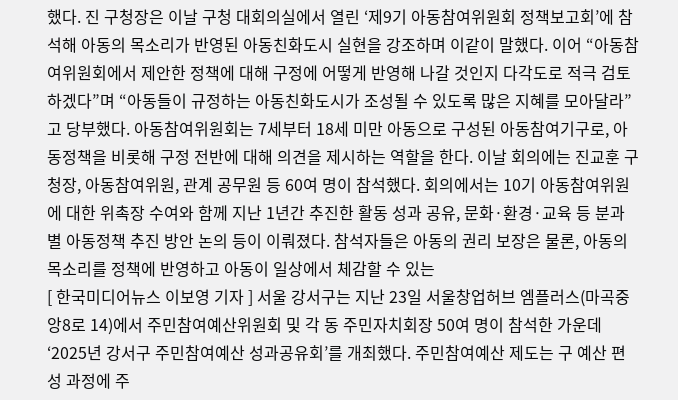했다. 진 구청장은 이날 구청 대회의실에서 열린 ‘제9기 아동참여위원회 정책보고회’에 참석해 아동의 목소리가 반영된 아동친화도시 실현을 강조하며 이같이 말했다. 이어 “아동참여위원회에서 제안한 정책에 대해 구정에 어떻게 반영해 나갈 것인지 다각도로 적극 검토하겠다”며 “아동들이 규정하는 아동친화도시가 조성될 수 있도록 많은 지혜를 모아달라”고 당부했다. 아동참여위원회는 7세부터 18세 미만 아동으로 구성된 아동참여기구로, 아동정책을 비롯해 구정 전반에 대해 의견을 제시하는 역할을 한다. 이날 회의에는 진교훈 구청장, 아동참여위원, 관계 공무원 등 60여 명이 참석했다. 회의에서는 10기 아동참여위원에 대한 위촉장 수여와 함께 지난 1년간 추진한 활동 성과 공유, 문화·환경·교육 등 분과별 아동정책 추진 방안 논의 등이 이뤄졌다. 참석자들은 아동의 권리 보장은 물론, 아동의 목소리를 정책에 반영하고 아동이 일상에서 체감할 수 있는
[ 한국미디어뉴스 이보영 기자 ] 서울 강서구는 지난 23일 서울창업허브 엠플러스(마곡중앙8로 14)에서 주민참여예산위원회 및 각 동 주민자치회장 50여 명이 참석한 가운데 ‘2025년 강서구 주민참여예산 성과공유회’를 개최했다. 주민참여예산 제도는 구 예산 편성 과정에 주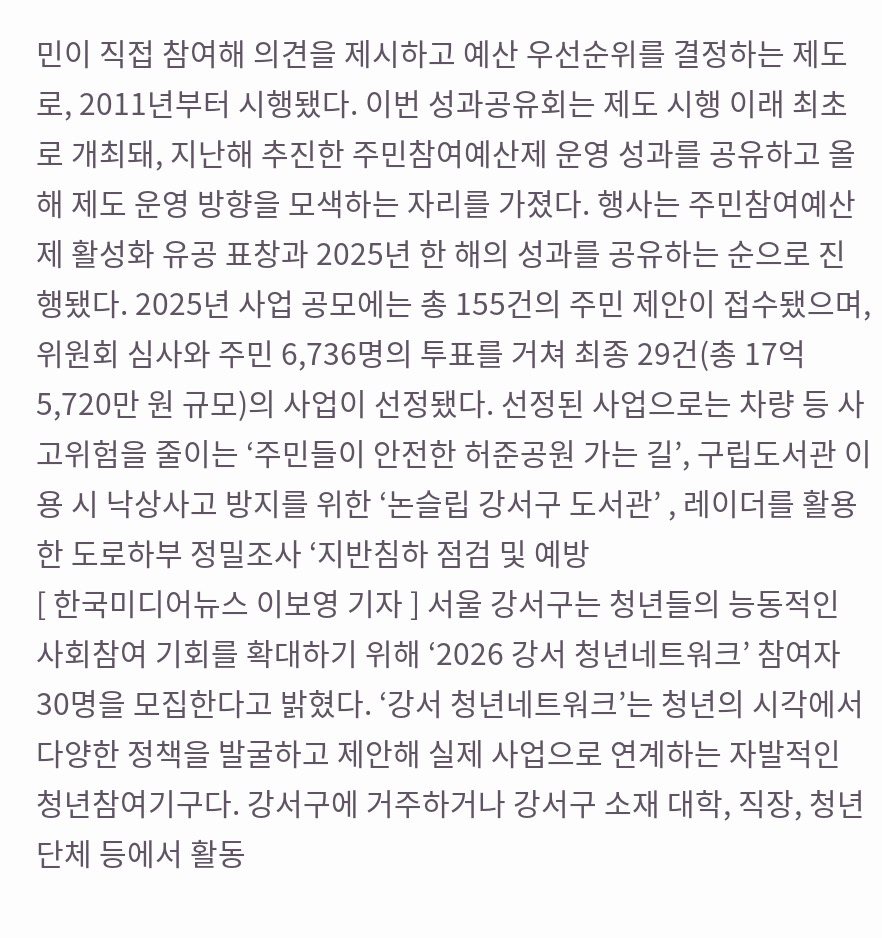민이 직접 참여해 의견을 제시하고 예산 우선순위를 결정하는 제도로, 2011년부터 시행됐다. 이번 성과공유회는 제도 시행 이래 최초로 개최돼, 지난해 추진한 주민참여예산제 운영 성과를 공유하고 올해 제도 운영 방향을 모색하는 자리를 가졌다. 행사는 주민참여예산제 활성화 유공 표창과 2025년 한 해의 성과를 공유하는 순으로 진행됐다. 2025년 사업 공모에는 총 155건의 주민 제안이 접수됐으며, 위원회 심사와 주민 6,736명의 투표를 거쳐 최종 29건(총 17억 5,720만 원 규모)의 사업이 선정됐다. 선정된 사업으로는 차량 등 사고위험을 줄이는 ‘주민들이 안전한 허준공원 가는 길’, 구립도서관 이용 시 낙상사고 방지를 위한 ‘논슬립 강서구 도서관’ , 레이더를 활용한 도로하부 정밀조사 ‘지반침하 점검 및 예방
[ 한국미디어뉴스 이보영 기자 ] 서울 강서구는 청년들의 능동적인 사회참여 기회를 확대하기 위해 ‘2026 강서 청년네트워크’ 참여자 30명을 모집한다고 밝혔다. ‘강서 청년네트워크’는 청년의 시각에서 다양한 정책을 발굴하고 제안해 실제 사업으로 연계하는 자발적인 청년참여기구다. 강서구에 거주하거나 강서구 소재 대학, 직장, 청년단체 등에서 활동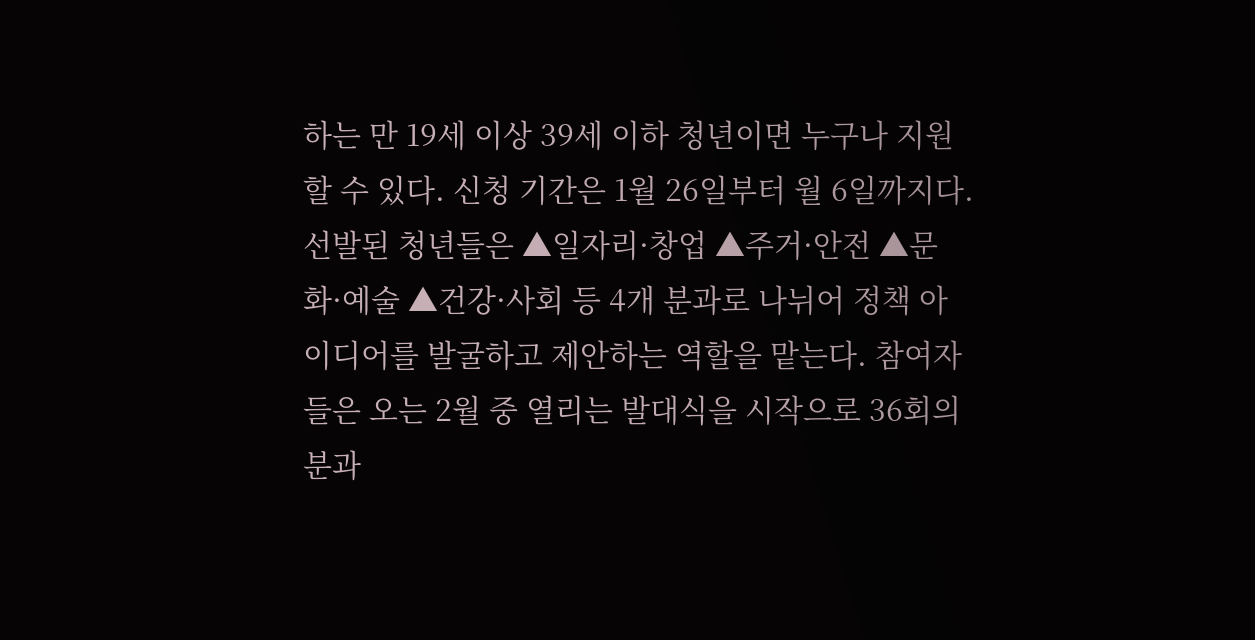하는 만 19세 이상 39세 이하 청년이면 누구나 지원할 수 있다. 신청 기간은 1월 26일부터 월 6일까지다. 선발된 청년들은 ▲일자리·창업 ▲주거·안전 ▲문화·예술 ▲건강·사회 등 4개 분과로 나뉘어 정책 아이디어를 발굴하고 제안하는 역할을 맡는다. 참여자들은 오는 2월 중 열리는 발대식을 시작으로 36회의 분과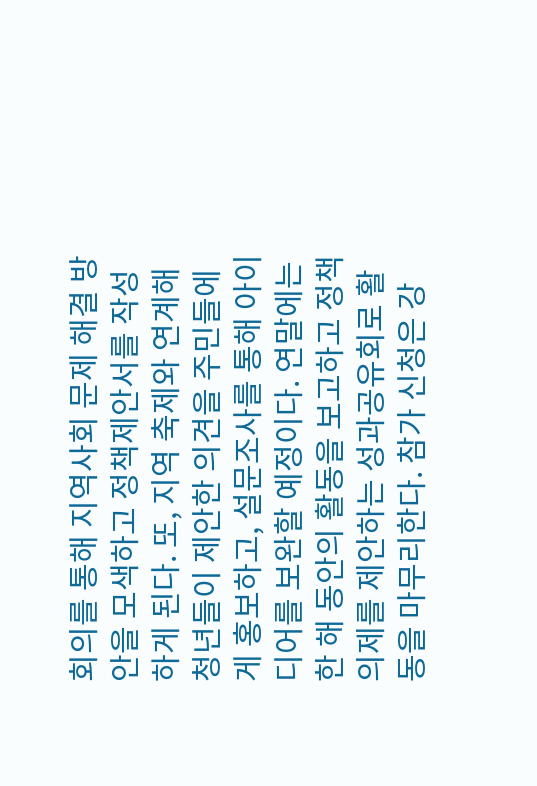회의를 통해 지역사회 문제 해결 방안을 모색하고 정책제안서를 작성하게 된다. 또, 지역 축제와 연계해 청년들이 제안한 의견을 주민들에게 홍보하고, 설문조사를 통해 아이디어를 보완할 예정이다. 연말에는 한 해 동안의 활동을 보고하고 정책 의제를 제안하는 성과공유회로 활동을 마무리한다. 참가 신청은 강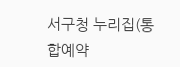서구청 누리집(통합예약